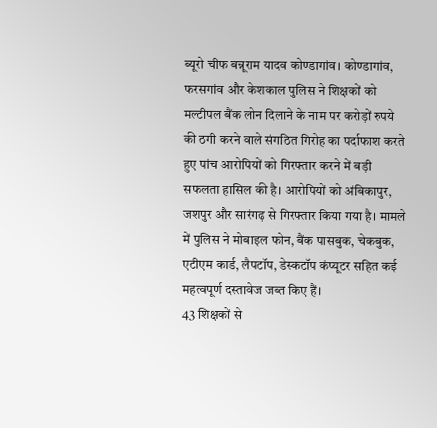ब्यूरो चीफ बन्नूराम यादव कोण्डागांव। कोण्डागांव, फरसगांव और केशकाल पुलिस ने शिक्षकों को मल्टीपल बैंक लोन दिलाने के नाम पर करोड़ों रुपये की ठगी करने वाले संगठित गिरोह का पर्दाफाश करते हुए पांच आरोपियों को गिरफ्तार करने में बड़ी सफलता हासिल की है। आरोपियों को अंबिकापुर, जशपुर और सारंगढ़ से गिरफ्तार किया गया है। मामले में पुलिस ने मोबाइल फोन, बैंक पासबुक, चेकबुक, एटीएम कार्ड, लैपटॉप, डेस्कटॉप कंप्यूटर सहित कई महत्वपूर्ण दस्तावेज जब्त किए हैं।
43 शिक्षकों से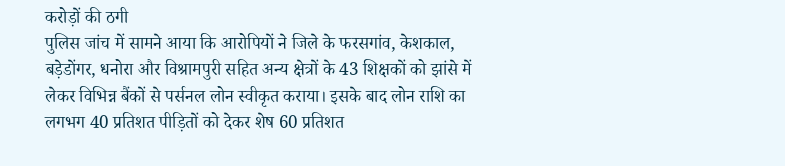करोड़ों की ठगी
पुलिस जांच में सामने आया कि आरोपियों ने जिले के फरसगांव, केशकाल, बड़ेडोंगर, धनोरा और विश्रामपुरी सहित अन्य क्षेत्रों के 43 शिक्षकों को झांसे में लेकर विभिन्न बैंकों से पर्सनल लोन स्वीकृत कराया। इसके बाद लोन राशि का लगभग 40 प्रतिशत पीड़ितों को देकर शेष 60 प्रतिशत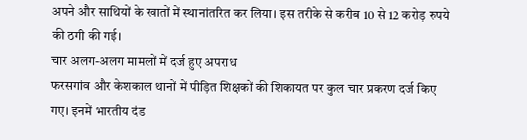अपने और साथियों के खातों में स्थानांतरित कर लिया। इस तरीके से करीब 10 से 12 करोड़ रुपये की ठगी की गई।
चार अलग-अलग मामलों में दर्ज हुए अपराध
फरसगांव और केशकाल थानों में पीड़ित शिक्षकों की शिकायत पर कुल चार प्रकरण दर्ज किए गए। इनमें भारतीय दंड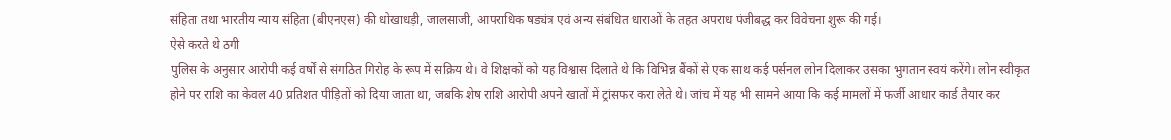संहिता तथा भारतीय न्याय संहिता (बीएनएस) की धोखाधड़ी, जालसाजी, आपराधिक षड्यंत्र एवं अन्य संबंधित धाराओं के तहत अपराध पंजीबद्ध कर विवेचना शुरू की गई।
ऐसे करते थे ठगी
पुलिस के अनुसार आरोपी कई वर्षों से संगठित गिरोह के रूप में सक्रिय थे। वे शिक्षकों को यह विश्वास दिलाते थे कि विभिन्न बैंकों से एक साथ कई पर्सनल लोन दिलाकर उसका भुगतान स्वयं करेंगे। लोन स्वीकृत होने पर राशि का केवल 40 प्रतिशत पीड़ितों को दिया जाता था, जबकि शेष राशि आरोपी अपने खातों में ट्रांसफर करा लेते थे। जांच में यह भी सामने आया कि कई मामलों में फर्जी आधार कार्ड तैयार कर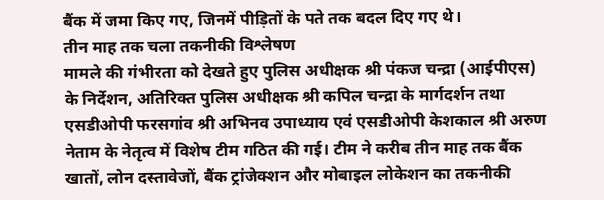बैंक में जमा किए गए, जिनमें पीड़ितों के पते तक बदल दिए गए थे।
तीन माह तक चला तकनीकी विश्लेषण
मामले की गंभीरता को देखते हुए पुलिस अधीक्षक श्री पंकज चन्द्रा (आईपीएस) के निर्देशन, अतिरिक्त पुलिस अधीक्षक श्री कपिल चन्द्रा के मार्गदर्शन तथा एसडीओपी फरसगांव श्री अभिनव उपाध्याय एवं एसडीओपी केशकाल श्री अरुण नेताम के नेतृत्व में विशेष टीम गठित की गई। टीम ने करीब तीन माह तक बैंक खातों, लोन दस्तावेजों, बैंक ट्रांजेक्शन और मोबाइल लोकेशन का तकनीकी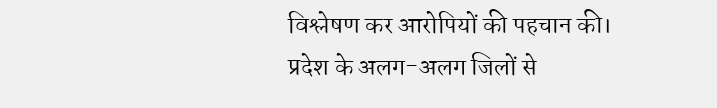विश्लेषण कर आरोपियों की पहचान की।
प्रदेश के अलग-अलग जिलों से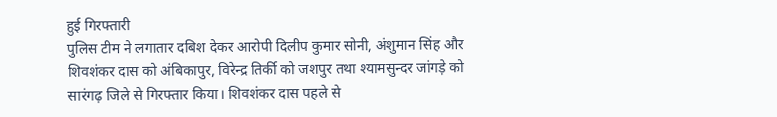हुई गिरफ्तारी
पुलिस टीम ने लगातार दबिश देकर आरोपी दिलीप कुमार सोनी, अंशुमान सिंह और शिवशंकर दास को अंबिकापुर, विरेन्द्र तिर्की को जशपुर तथा श्यामसुन्दर जांगड़े को सारंगढ़ जिले से गिरफ्तार किया। शिवशंकर दास पहले से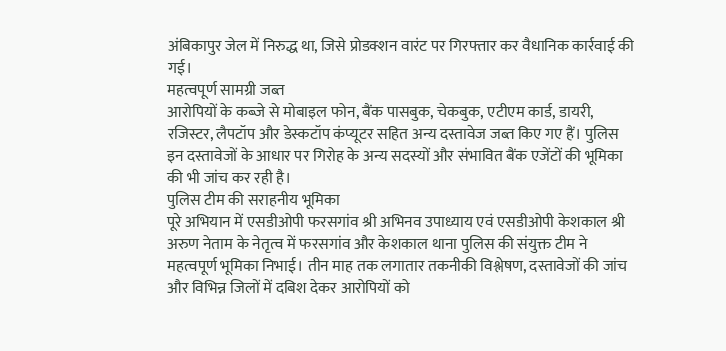अंबिकापुर जेल में निरुद्ध था, जिसे प्रोडक्शन वारंट पर गिरफ्तार कर वैधानिक कार्रवाई की गई।
महत्वपूर्ण सामग्री जब्त
आरोपियों के कब्जे से मोबाइल फोन, बैंक पासबुक, चेकबुक, एटीएम कार्ड, डायरी, रजिस्टर, लैपटॉप और डेस्कटॉप कंप्यूटर सहित अन्य दस्तावेज जब्त किए गए हैं। पुलिस इन दस्तावेजों के आधार पर गिरोह के अन्य सदस्यों और संभावित बैंक एजेंटों की भूमिका की भी जांच कर रही है।
पुलिस टीम की सराहनीय भूमिका
पूरे अभियान में एसडीओपी फरसगांव श्री अभिनव उपाध्याय एवं एसडीओपी केशकाल श्री अरुण नेताम के नेतृत्व में फरसगांव और केशकाल थाना पुलिस की संयुक्त टीम ने महत्वपूर्ण भूमिका निभाई। तीन माह तक लगातार तकनीकी विश्लेषण, दस्तावेजों की जांच और विभिन्न जिलों में दबिश देकर आरोपियों को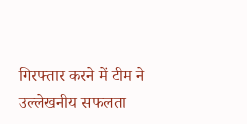गिरफ्तार करने में टीम ने उल्लेखनीय सफलता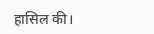हासिल की।